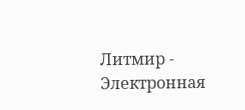Литмир - Электронная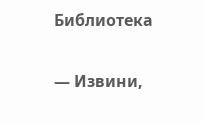Библиотека

— Извини,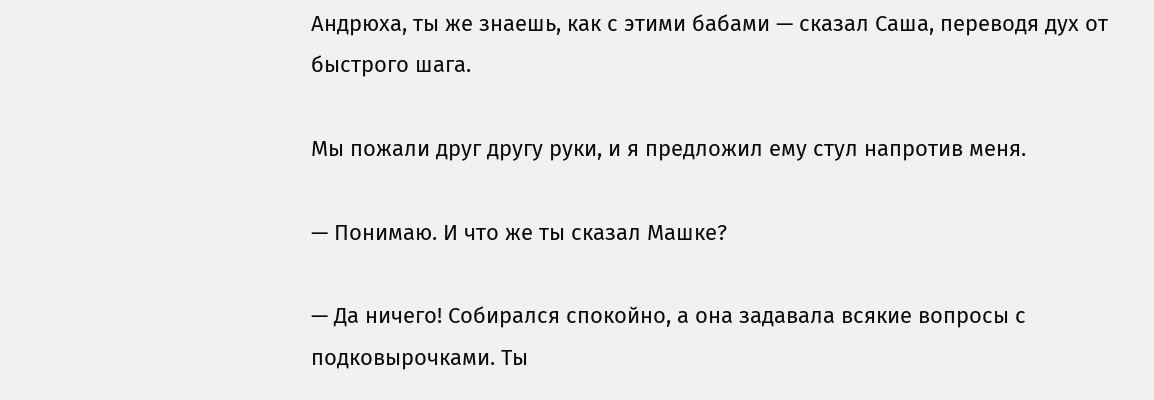Андрюха, ты же знаешь, как с этими бабами — сказал Саша, переводя дух от быстрого шага.

Мы пожали друг другу руки, и я предложил ему стул напротив меня.

— Понимаю. И что же ты сказал Машке?

— Да ничего! Собирался спокойно, а она задавала всякие вопросы с подковырочками. Ты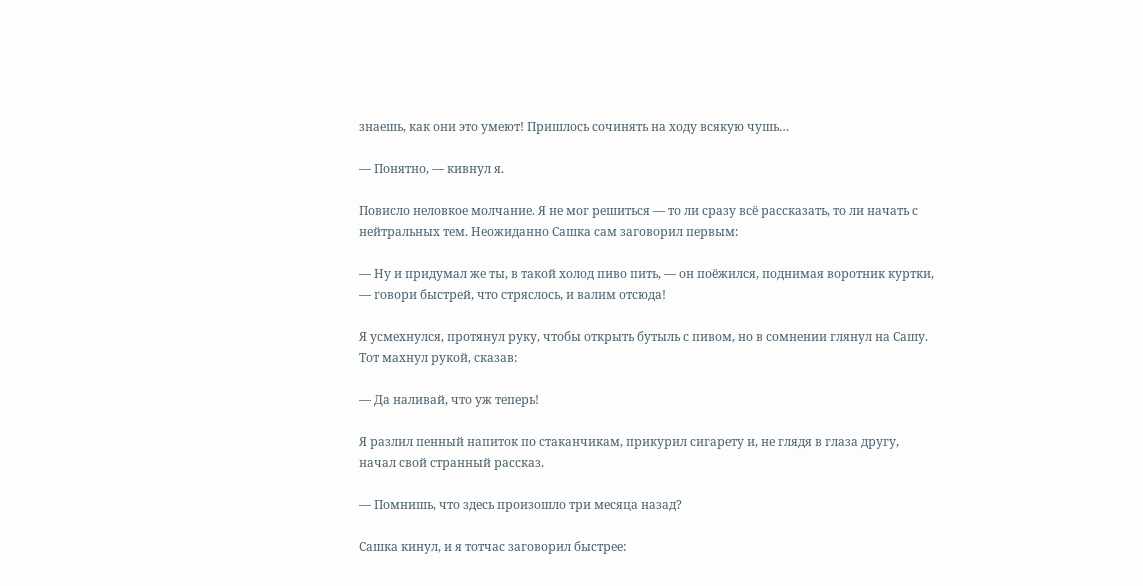знаешь, как они это умеют! Пришлось сочинять на ходу всякую чушь…

— Понятно, — кивнул я.

Повисло неловкое молчание. Я не мог решиться — то ли сразу всё рассказать, то ли начать с нейтральных тем. Неожиданно Сашка сам заговорил первым:

— Ну и придумал же ты, в такой холод пиво пить, — он поёжился, поднимая воротник куртки, — говори быстрей, что стряслось, и валим отсюда!

Я усмехнулся, протянул руку, чтобы открыть бутыль с пивом, но в сомнении глянул на Сашу. Тот махнул рукой, сказав:

— Да наливай, что уж теперь!

Я разлил пенный напиток по стаканчикам, прикурил сигарету и, не глядя в глаза другу, начал свой странный рассказ.

— Помнишь, что здесь произошло три месяца назад?

Сашка кинул, и я тотчас заговорил быстрее: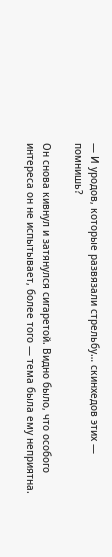— И уродов, которые развязали стрельбу… скинхедов этих — помнишь?

Он снова кивнул и затянулся сигаретой. Видно было, что особого интереса он не испытывает, более того — тема была ему неприятна.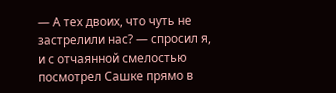— А тех двоих, что чуть не застрелили нас? — спросил я, и с отчаянной смелостью посмотрел Сашке прямо в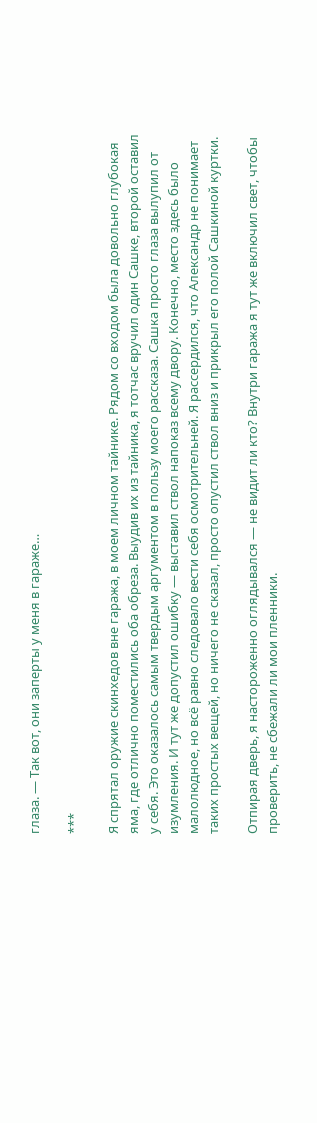глаза. — Так вот, они заперты у меня в гараже…

***

Я спрятал оружие скинхедов вне гаража, в моем личном тайнике. Рядом со входом была довольно глубокая яма, где отлично поместились оба обреза. Выудив их из тайника, я тотчас вручил один Сашке, второй оставил у себя. Это оказалось самым твердым аргументом в пользу моего рассказа. Сашка просто глаза вылупил от изумления. И тут же допустил ошибку — выставил ствол напоказ всему двору. Конечно, место здесь было малолюдное, но всё равно следовало вести себя осмотрительней. Я рассердился, что Александр не понимает таких простых вещей, но ничего не сказал, просто опустил ствол вниз и прикрыл его полой Сашкиной куртки.

Отпирая дверь, я настороженно оглядывался — не видит ли кто? Внутри гаража я тут же включил свет, чтобы проверить, не сбежали ли мои пленники.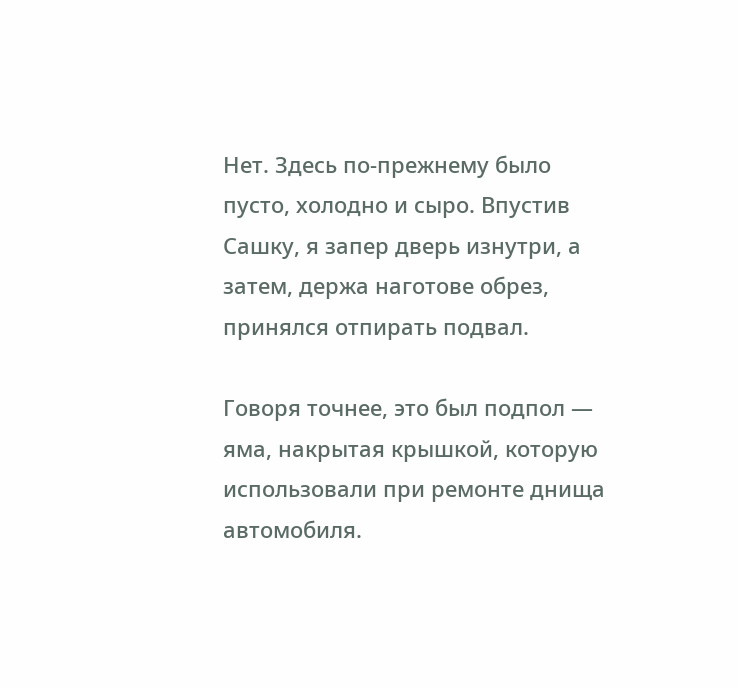Нет. Здесь по-прежнему было пусто, холодно и сыро. Впустив Сашку, я запер дверь изнутри, а затем, держа наготове обрез, принялся отпирать подвал.

Говоря точнее, это был подпол — яма, накрытая крышкой, которую использовали при ремонте днища автомобиля.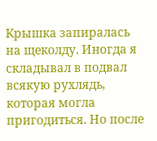Крышка запиралась на щеколду. Иногда я складывал в подвал всякую рухлядь, которая могла пригодиться. Но после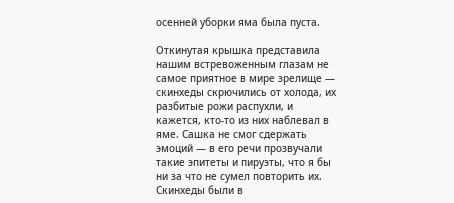осенней уборки яма была пуста.

Откинутая крышка представила нашим встревоженным глазам не самое приятное в мире зрелище — скинхеды скрючились от холода, их разбитые рожи распухли, и кажется, кто-то из них наблевал в яме. Сашка не смог сдержать эмоций — в его речи прозвучали такие эпитеты и пируэты, что я бы ни за что не сумел повторить их. Скинхеды были в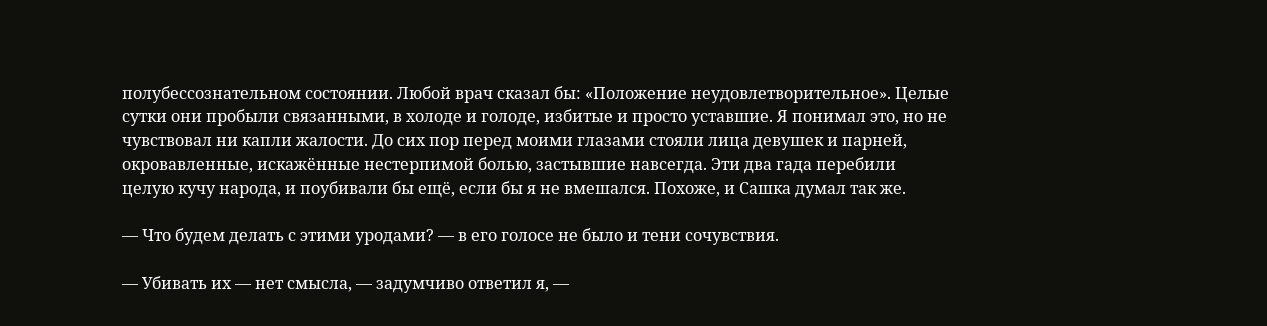полубессознательном состоянии. Любой врач сказал бы: «Положение неудовлетворительное». Целые сутки они пробыли связанными, в холоде и голоде, избитые и просто уставшие. Я понимал это, но не чувствовал ни капли жалости. До сих пор перед моими глазами стояли лица девушек и парней, окровавленные, искажённые нестерпимой болью, застывшие навсегда. Эти два гада перебили целую кучу народа, и поубивали бы ещё, если бы я не вмешался. Похоже, и Сашка думал так же.

— Что будем делать с этими уродами? — в его голосе не было и тени сочувствия.

— Убивать их — нет смысла, — задумчиво ответил я, —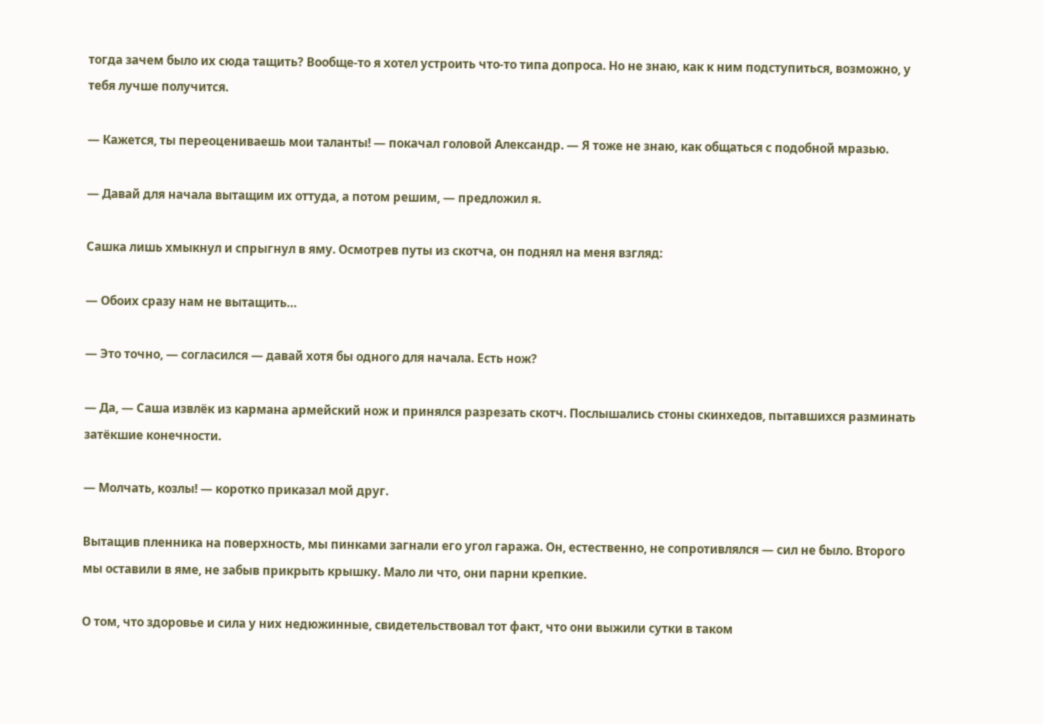тогда зачем было их сюда тащить? Вообще-то я хотел устроить что-то типа допроса. Но не знаю, как к ним подступиться, возможно, у тебя лучше получится.

— Кажется, ты переоцениваешь мои таланты! — покачал головой Александр. — Я тоже не знаю, как общаться с подобной мразью.

— Давай для начала вытащим их оттуда, а потом решим, — предложил я.

Сашка лишь хмыкнул и спрыгнул в яму. Осмотрев путы из скотча, он поднял на меня взгляд:

— Обоих сразу нам не вытащить…

— Это точно, — согласился — давай хотя бы одного для начала. Есть нож?

— Да, — Саша извлёк из кармана армейский нож и принялся разрезать скотч. Послышались стоны скинхедов, пытавшихся разминать затёкшие конечности.

— Молчать, козлы! — коротко приказал мой друг.

Вытащив пленника на поверхность, мы пинками загнали его угол гаража. Он, естественно, не сопротивлялся — сил не было. Второго мы оставили в яме, не забыв прикрыть крышку. Мало ли что, они парни крепкие.

О том, что здоровье и сила у них недюжинные, свидетельствовал тот факт, что они выжили сутки в таком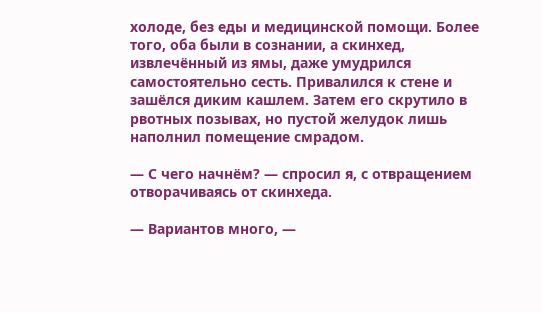холоде, без еды и медицинской помощи. Более того, оба были в сознании, а скинхед, извлечённый из ямы, даже умудрился самостоятельно сесть. Привалился к стене и зашёлся диким кашлем. Затем его скрутило в рвотных позывах, но пустой желудок лишь наполнил помещение смрадом.

— С чего начнём? — спросил я, с отвращением отворачиваясь от скинхеда.

— Вариантов много, —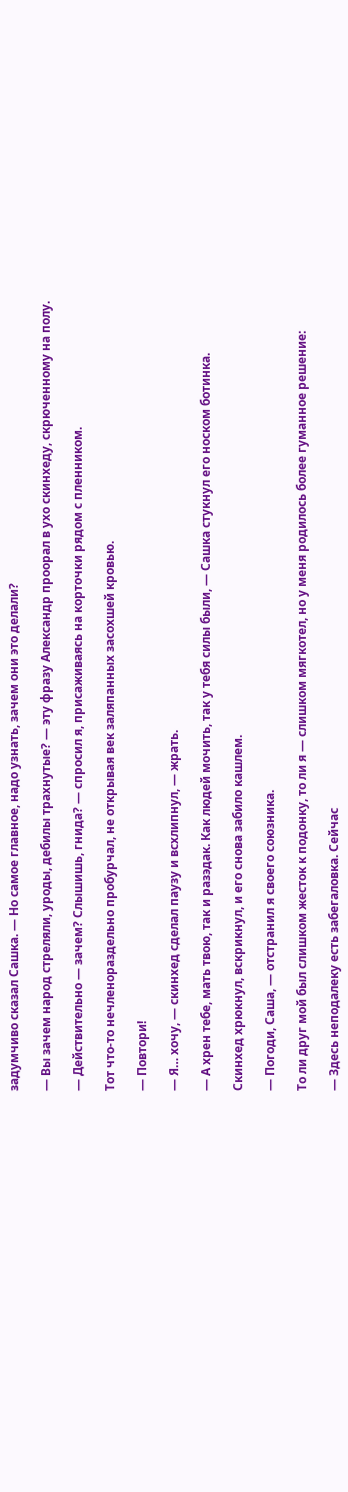задумчиво сказал Сашка. — Но самое главное, надо узнать, зачем они это делали?

— Вы зачем народ стреляли, уроды, дебилы трахнутые? — эту фразу Александр проорал в ухо скинхеду, скрюченному на полу.

— Действительно — зачем? Слышишь, гнида? — спросил я, присаживаясь на корточки рядом с пленником.

Тот что-то нечленораздельно пробурчал, не открывая век заляпанных засохшей кровью.

— Повтори!

— Я… хочу, — скинхед сделал паузу и всхлипнул, — жрать.

— А хрен тебе, мать твою, так и разэдак. Как людей мочить, так у тебя силы были, — Сашка стукнул его носком ботинка.

Скинхед хрюкнул, вскрикнул, и его снова забило кашлем.

— Погоди, Саша, — отстранил я своего союзника.

То ли друг мой был слишком жесток к подонку, то ли я — слишком мягкотел, но у меня родилось более гуманное решение:

— Здесь неподалеку есть забегаловка. Сейчас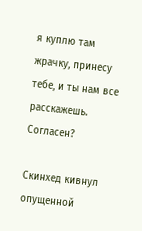я куплю там жрачку, принесу тебе, и ты нам все расскажешь. Согласен?

Скинхед кивнул опущенной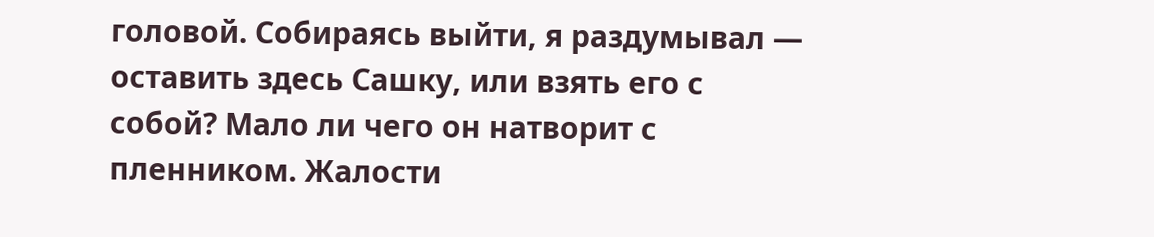головой. Собираясь выйти, я раздумывал — оставить здесь Сашку, или взять его с собой? Мало ли чего он натворит с пленником. Жалости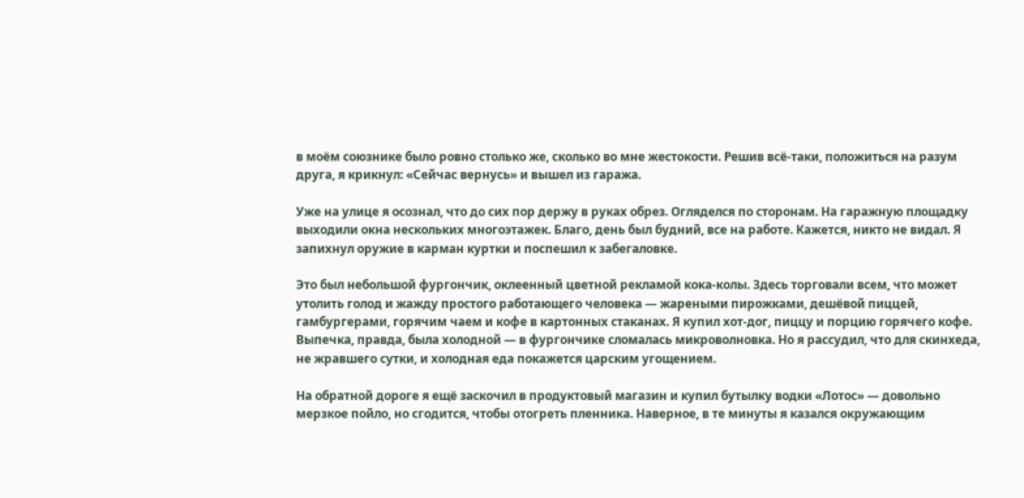в моём союзнике было ровно столько же, сколько во мне жестокости. Решив всё-таки, положиться на разум друга, я крикнул: «Сейчас вернусь» и вышел из гаража.

Уже на улице я осознал, что до сих пор держу в руках обрез. Огляделся по сторонам. На гаражную площадку выходили окна нескольких многоэтажек. Благо, день был будний, все на работе. Кажется, никто не видал. Я запихнул оружие в карман куртки и поспешил к забегаловке.

Это был небольшой фургончик, оклеенный цветной рекламой кока-колы. Здесь торговали всем, что может утолить голод и жажду простого работающего человека — жареными пирожками, дешёвой пиццей, гамбургерами, горячим чаем и кофе в картонных стаканах. Я купил хот-дог, пиццу и порцию горячего кофе. Выпечка, правда, была холодной — в фургончике сломалась микроволновка. Но я рассудил, что для скинхеда, не жравшего сутки, и холодная еда покажется царским угощением.

На обратной дороге я ещё заскочил в продуктовый магазин и купил бутылку водки «Лотос» — довольно мерзкое пойло, но сгодится, чтобы отогреть пленника. Наверное, в те минуты я казался окружающим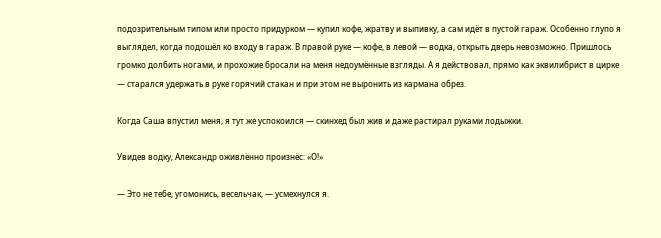подозрительным типом или просто придурком — купил кофе, жратву и выпивку, а сам идёт в пустой гараж. Особенно глупо я выглядел, когда подошёл ко входу в гараж. В правой руке — кофе, в левой — водка, открыть дверь невозможно. Пришлось громко долбить ногами, и прохожие бросали на меня недоумённые взгляды. А я действовал, прямо как эквилибрист в цирке — старался удержать в руке горячий стакан и при этом не выронить из кармана обрез.

Когда Саша впустил меня, я тут же успокоился — скинхед был жив и даже растирал руками лодыжки.

Увидев водку, Александр оживлённо произнёс: «О!»

— Это не тебе, угомонись, весельчак, — усмехнулся я.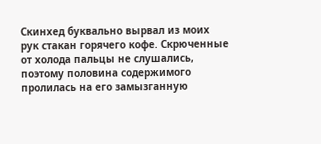Скинхед буквально вырвал из моих рук стакан горячего кофе. Скрюченные от холода пальцы не слушались, поэтому половина содержимого пролилась на его замызганную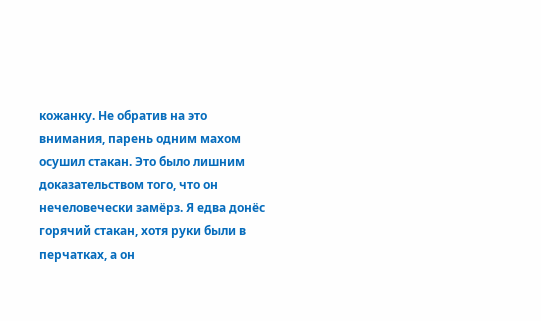кожанку. Не обратив на это внимания, парень одним махом осушил стакан. Это было лишним доказательством того, что он нечеловечески замёрз. Я едва донёс горячий стакан, хотя руки были в перчатках, а он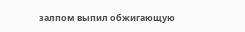залпом выпил обжигающую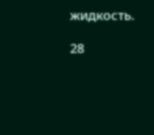жидкость.

28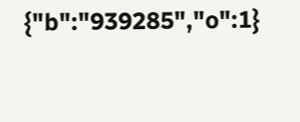{"b":"939285","o":1}